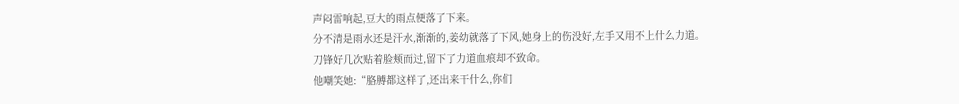声闷雷响起,豆大的雨点便落了下来。
分不清是雨水还是汗水,渐渐的,姜幼就落了下风,她身上的伤没好,左手又用不上什么力道。
刀锋好几次贴着脸颊而过,留下了力道血痕却不致命。
他嘲笑她:“胳膊都这样了,还出来干什么,你们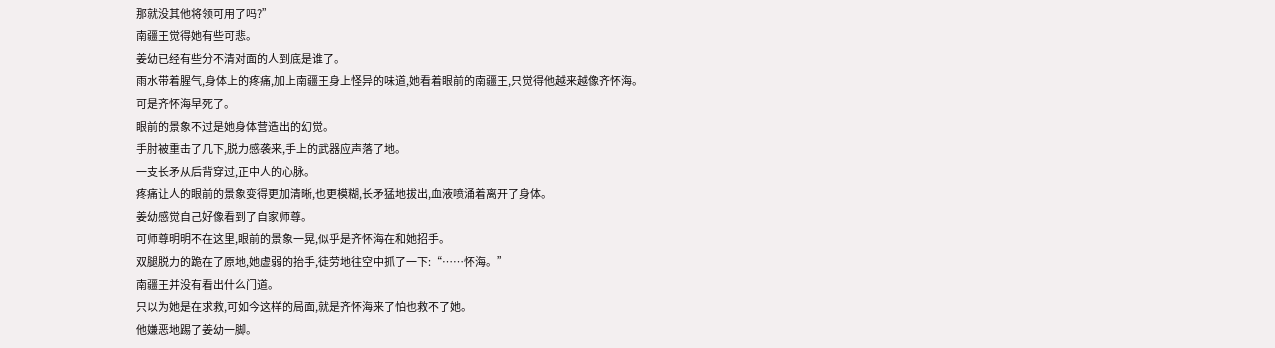那就没其他将领可用了吗?”
南疆王觉得她有些可悲。
姜幼已经有些分不清对面的人到底是谁了。
雨水带着腥气,身体上的疼痛,加上南疆王身上怪异的味道,她看着眼前的南疆王,只觉得他越来越像齐怀海。
可是齐怀海早死了。
眼前的景象不过是她身体营造出的幻觉。
手肘被重击了几下,脱力感袭来,手上的武器应声落了地。
一支长矛从后背穿过,正中人的心脉。
疼痛让人的眼前的景象变得更加清晰,也更模糊,长矛猛地拔出,血液喷涌着离开了身体。
姜幼感觉自己好像看到了自家师尊。
可师尊明明不在这里,眼前的景象一晃,似乎是齐怀海在和她招手。
双腿脱力的跪在了原地,她虚弱的抬手,徒劳地往空中抓了一下:“……怀海。”
南疆王并没有看出什么门道。
只以为她是在求救,可如今这样的局面,就是齐怀海来了怕也救不了她。
他嫌恶地踢了姜幼一脚。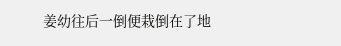姜幼往后一倒便栽倒在了地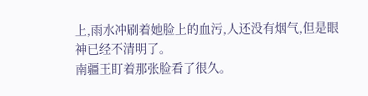上,雨水冲刷着她脸上的血污,人还没有烟气,但是眼神已经不清明了。
南疆王盯着那张脸看了很久。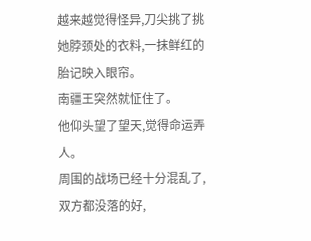越来越觉得怪异,刀尖挑了挑她脖颈处的衣料,一抹鲜红的胎记映入眼帘。
南疆王突然就怔住了。
他仰头望了望天,觉得命运弄人。
周围的战场已经十分混乱了,双方都没落的好,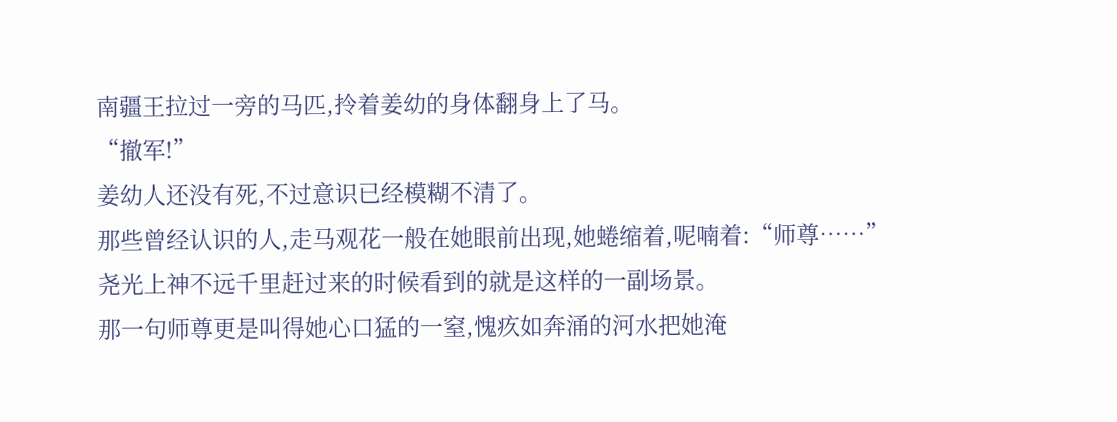南疆王拉过一旁的马匹,拎着姜幼的身体翻身上了马。
“撤军!”
姜幼人还没有死,不过意识已经模糊不清了。
那些曾经认识的人,走马观花一般在她眼前出现,她蜷缩着,呢喃着:“师尊……”
尧光上神不远千里赶过来的时候看到的就是这样的一副场景。
那一句师尊更是叫得她心口猛的一窒,愧疚如奔涌的河水把她淹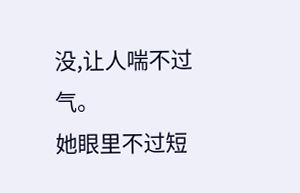没,让人喘不过气。
她眼里不过短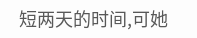短两天的时间,可她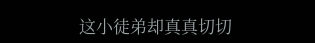这小徒弟却真真切切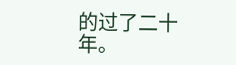的过了二十年。